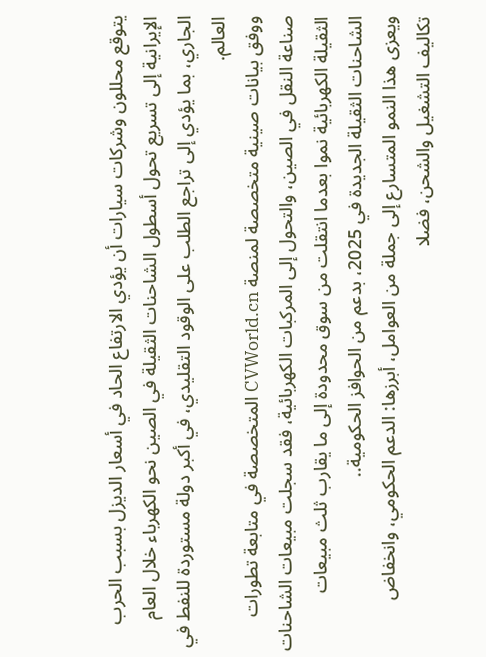يتوقع محللون وشركات سيارات أن يؤدي الارتفاع الحاد في أسعار الديزل بسبب الحرب الإيرانية إلى تسريع تحول أسطول الشاحنات الثقيلة في الصين نحو الكهرباء خلال العام الجاري، بما يؤدي إلى تراجع الطلب على الوقود التقليدي، في أكبر دولة مستوردة للنفط في العالم.
ووفق بيانات صينية متخصصة لمنصة CVWorld.cn المتخصصة في متابعة تطورات صناعة النقل في الصين، والتحول إلى المركبات الكهربائية، فقد سجلت مبيعات الشاحنات الثقيلة الكهربائية نموا بعدما انتقلت من سوق محدودة إلى ما يقارب ثلث مبيعات الشاحنات الثقيلة الجديدة في 2025، بدعم من الحوافز الحكومية..
ويعزى هذا النمو المتسارع إلى جملة من العوامل، أبرزها: الدعم الحكومي، وانخفاض تكاليف التشغيل والشحن، فضلا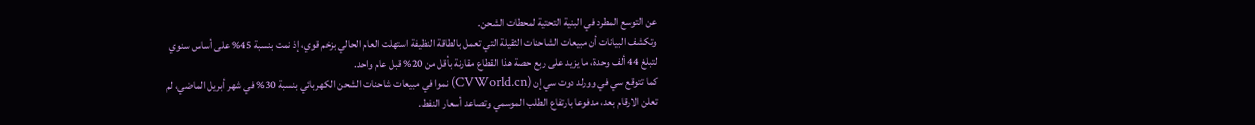عن التوسع المطرد في البنية التحتية لمحطات الشحن.
وتكشف البيانات أن مبيعات الشاحنات الثقيلة التي تعمل بالطاقة النظيفة استهلت العام الحالي بزخم قوي، إذ نمت بنسبة 45% على أساس سنوي لتبلغ 44 ألف وحدة، ما يزيد على ربع حصة هذا القطاع مقارنة بأقل من 20% قبل عام واحد.
كما تتوقع سي في وورلد دوت سي إن (CVWorld.cn) نموا في مبيعات شاحنات الشحن الكهربائي بنسبة 30% في شهر أبريل الماضي، لم تعلن الارقام بعد، مدفوعا بارتفاع الطلب الموسمي وتصاعد أسعار النفط.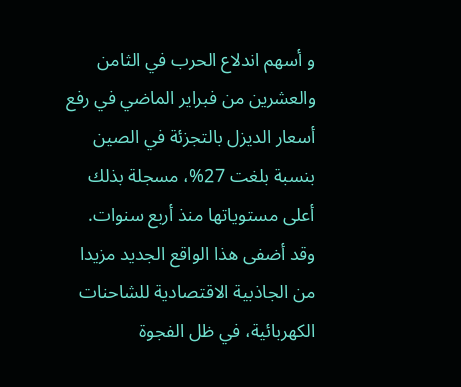و أسهم اندلاع الحرب في الثامن والعشرين من فبراير الماضي في رفع أسعار الديزل بالتجزئة في الصين بنسبة بلغت 27%، مسجلة بذلك أعلى مستوياتها منذ أربع سنوات.
وقد أضفى هذا الواقع الجديد مزيدا من الجاذبية الاقتصادية للشاحنات الكهربائية، في ظل الفجوة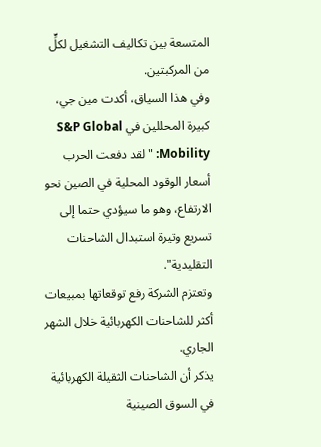المتسعة بين تكاليف التشغيل لكلٍّ من المركبتين.
وفي هذا السياق، أكدت مين جي، كبيرة المحللين في S&P Global Mobility: "لقد دفعت الحرب أسعار الوقود المحلية في الصين نحو الارتفاع، وهو ما سيؤدي حتما إلى تسريع وتيرة استبدال الشاحنات التقليدية".
وتعتزم الشركة رفع توقعاتها بمبيعات أكثر للشاحنات الكهربائية خلال الشهر الجاري.
يذكر أن الشاحنات الثقيلة الكهربائية في السوق الصينية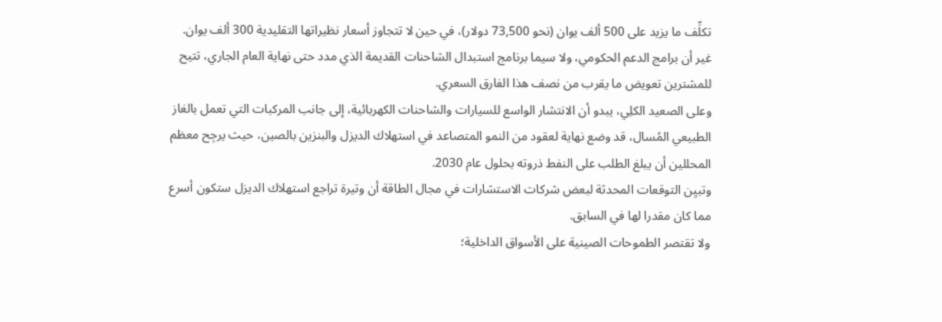تكلِّف ما يزيد على 500 ألف يوان (نحو 73,500 دولار)، في حين لا تتجاوز أسعار نظيراتها التقليدية 300 ألف يوان.
غير أن برامج الدعم الحكومي، ولا سيما برنامج استبدال الشاحنات القديمة الذي مدد حتى نهاية العام الجاري، تتيح للمشترين تعويض ما يقرب من نصف هذا الفارق السعري.
وعلى الصعيد الكلِي، يبدو أن الانتشار الواسع للسيارات والشاحنات الكهربائية، إلى جانب المركبات التي تعمل بالغاز الطبيعي المُسال، قد وضع نهاية لعقود من النمو المتصاعد في استهلاك الديزل والبنزين بالصين، حيث يرجِح معظم المحللين أن يبلغ الطلب على النفط ذروته بحلول عام 2030.
وتبيِن التوقعات المحدثة لبعض شركات الاستشارات في مجال الطاقة أن وتيرة تراجع استهلاك الديزل ستكون أسرع مما كان مقدرا لها في السابق.
ولا تقتصر الطموحات الصينية على الأسواق الداخلية؛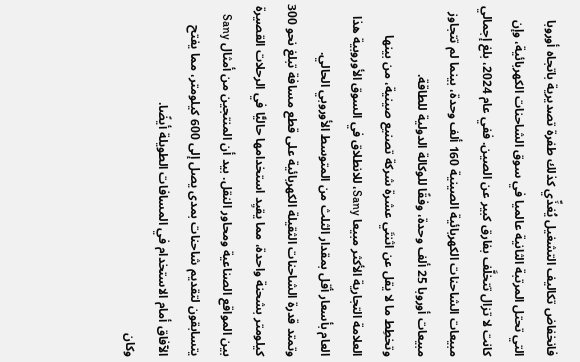فانخفاض تكاليف التشغيل يُغذِّي كذلك طفرة تصديرية باتجاه أوروبا التي تحتل المرتبة الثانية عالميا في سوق الشاحنات الكهربائية، وإن كانت لا تزال تتخلَّف بفارق كبير عن الصين. ففي عام 2024، بلغ إجمالي مبيعات الشاحنات الكهربائية الصينية 160 ألف وحدة، بينما لم تتجاوز مبيعات أوروبا 25 ألف وحدة، وفقًا للوكالة الدولية للطاقة.
وتخطِط ما لا يقل عن اثنتَي عشرة شركة تصنيع صينية، من بينها العلامة التجارية الأكثر مبيعا Sany، للانطلاق في السوق الأوروبية هذا العام بأسعار أقل بمقدار الثلث من المتوسط الأوروبي الحالي.
وتمتد قدرة الشاحنات الثقيلة الكهربائية على قطع مسافة تبلغ نحو 300 كيلومتر بشحنة واحدة، مما يقيِد استخدامها حاليًّا في الرحلات القصيرة بين المواقع الصناعية ومحاور النقل. بيد أن المنتجين من أمثال Sany يتسابقون لتقديم شاحنات بمدى يصل إلى 600 كيلومتر، مما يفتح الآفاق أمام الاستخدام في المسافات الطويلة أيضًا.
وكان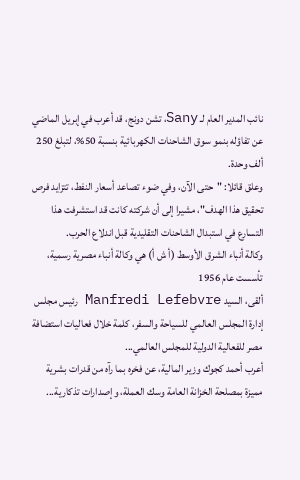نائب المدير العام لـ Sany، تشن دونج، قد أعرب في إبريل الماضي عن تفاؤله بنمو سوق الشاحنات الكهربائية بنسبة 50%، لتبلغ 250 ألف وحدة.
وعلق قائلا: "حتى الآن، وفي ضوء تصاعد أسعار النفط، تتزايد فرص تحقيق هذا الهدف"، مشيرا إلى أن شركته كانت قد استشرفت هذا التسارع في استبدال الشاحنات التقليدية قبل اندلاع الحرب.
وكالة أنباء الشرق الأوسط (أ ش أ) هي وكالة أنباء مصرية رسمية، تأسست عام 1956
ألقى، السيد Manfredi Lefebvre رئيس مجلس إدارة المجلس العالمي للسياحة والسفر، كلمة خلال فعاليات استضافة مصر للفعالية الدولية للمجلس العالمي...
أعرب أحمد كجوك وزير المالية، عن فخره بما رآه من قدرات بشرية مميزة بمصلحة الخزانة العامة وسك العملة، وإصدارات تذكارية...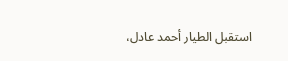استقبل الطيار أحمد عادل،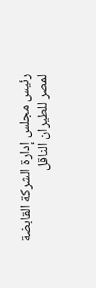رئيس مجلس إدارة الشركة القابضة لمصر للطيران الناقل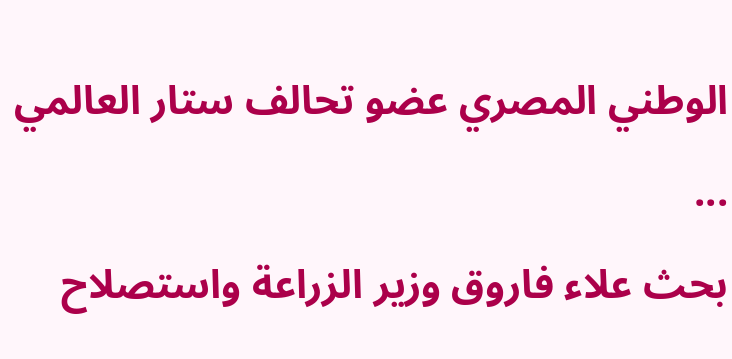الوطني المصري عضو تحالف ستار العالمي ...
بحث علاء فاروق وزير الزراعة واستصلاح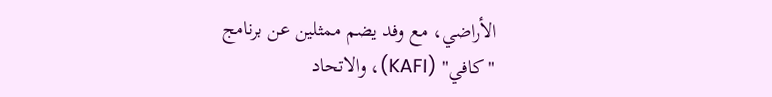الأراضي، مع وفد يضم ممثلين عن برنامج "كافي" (KAFI)، والاتحاد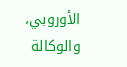الأوروبي، والوكالة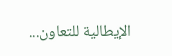الإيطالية للتعاون...